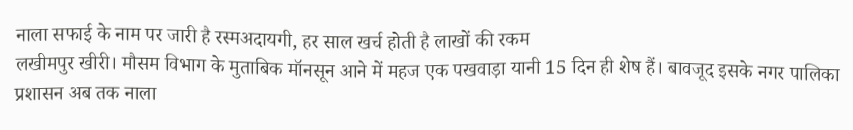नाला सफाई के नाम पर जारी है रस्मअदायगी, हर साल खर्च होती है लाखों की रकम
लखीमपुर खीरी। मौसम विभाग के मुताबिक मॉनसून आने में महज एक पखवाड़ा यानी 15 दिन ही शेष हैं। बावजूद इसके नगर पालिका प्रशासन अब तक नाला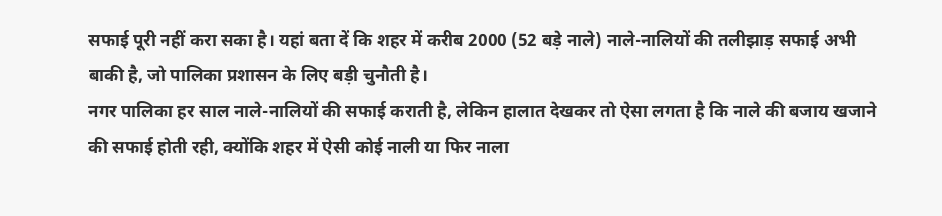सफाई पूरी नहीं करा सका है। यहां बता दें कि शहर में करीब 2000 (52 बड़े नाले) नाले-नालियों की तलीझाड़ सफाई अभी बाकी है, जो पालिका प्रशासन के लिए बड़ी चुनौती है।
नगर पालिका हर साल नाले-नालियों की सफाई कराती है, लेकिन हालात देखकर तो ऐसा लगता है कि नाले की बजाय खजाने की सफाई होती रही, क्योंकि शहर में ऐसी कोई नाली या फिर नाला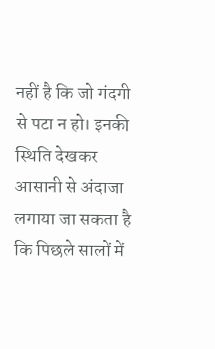नहीं है कि जो गंदगी से पटा न हो। इनकी स्थिति देखकर आसानी से अंदाजा लगाया जा सकता है कि पिछले सालों में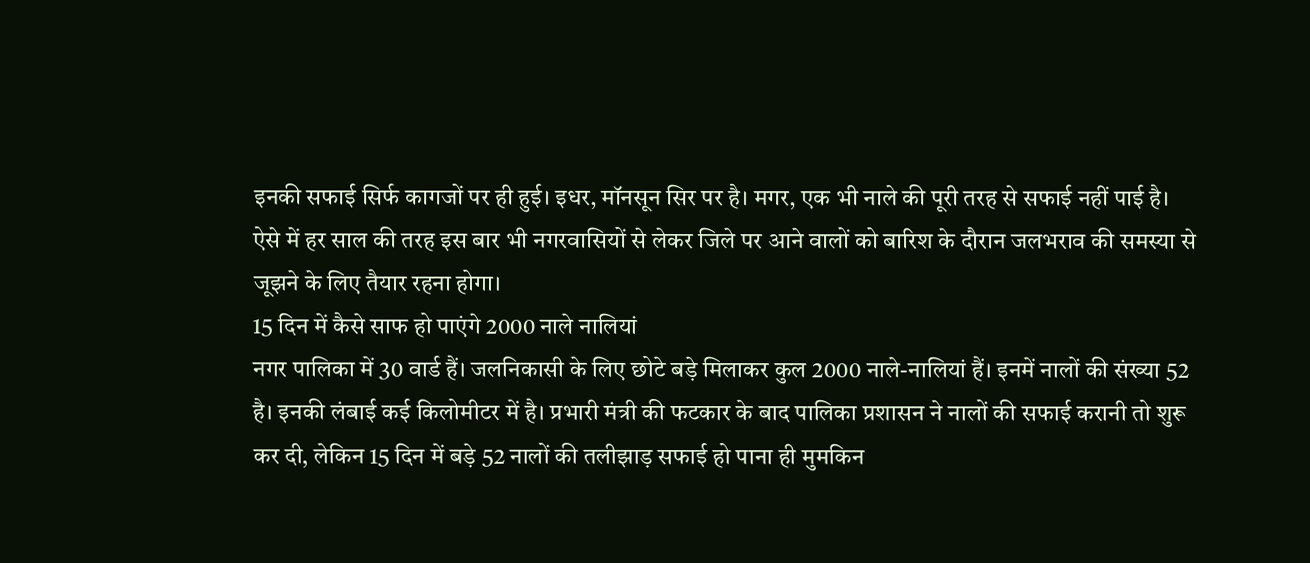इनकी सफाई सिर्फ कागजों पर ही हुई। इधर, मॉनसून सिर पर है। मगर, एक भी नाले की पूरी तरह से सफाई नहीं पाई है। ऐसे में हर साल की तरह इस बार भी नगरवासियों से लेकर जिले पर आने वालों को बारिश के दौरान जलभराव की समस्या से जूझने के लिए तैयार रहना होगा।
15 दिन में कैसे साफ हो पाएंगे 2000 नाले नालियां
नगर पालिका में 30 वार्ड हैं। जलनिकासी के लिए छोटे बड़े मिलाकर कुल 2000 नाले-नालियां हैं। इनमें नालों की संख्या 52 है। इनकी लंबाई कई किलोमीटर में है। प्रभारी मंत्री की फटकार के बाद पालिका प्रशासन ने नालों की सफाई करानी तो शुरू कर दी, लेकिन 15 दिन में बड़े 52 नालों की तलीझाड़ सफाई हो पाना ही मुमकिन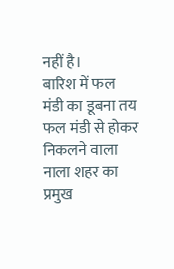नहीं है।
बारिश में फल मंडी का डूबना तय
फल मंडी से होकर निकलने वाला नाला शहर का प्रमुख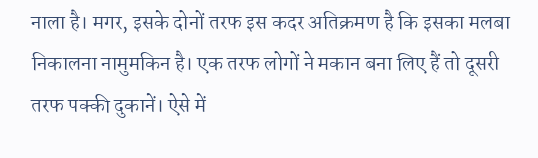नाला है। मगर, इसके दोनों तरफ इस कदर अतिक्रमण है कि इसका मलबा निकालना नामुमकिन है। एक तरफ लोगों ने मकान बना लिए हैं तो दूसरी तरफ पक्की दुकानें। ऐसे में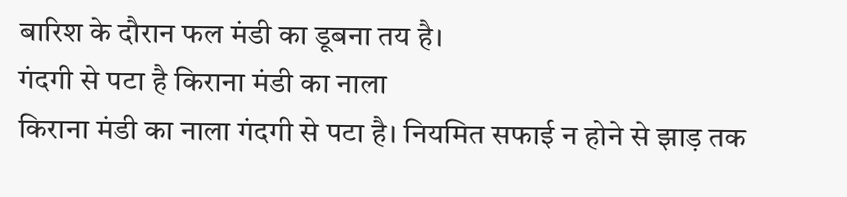बारिश के दौरान फल मंडी का डूबना तय है।
गंदगी से पटा है किराना मंडी का नाला
किराना मंडी का नाला गंदगी से पटा है। नियमित सफाई न होने से झाड़ तक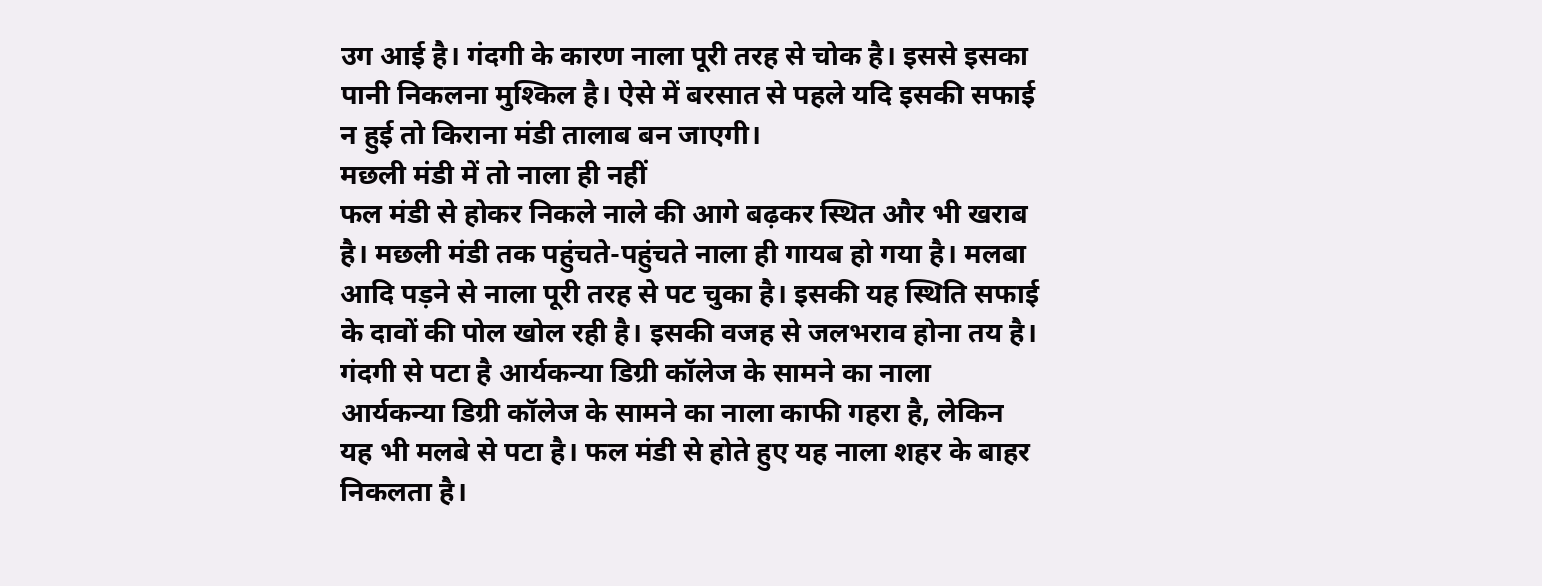उग आई है। गंदगी के कारण नाला पूरी तरह से चोक है। इससे इसका पानी निकलना मुश्किल है। ऐसे में बरसात से पहले यदि इसकी सफाई न हुई तो किराना मंडी तालाब बन जाएगी।
मछली मंडी में तो नाला ही नहीं
फल मंडी से होकर निकले नाले की आगे बढ़कर स्थित और भी खराब है। मछली मंडी तक पहुंचते-पहुंचते नाला ही गायब हो गया है। मलबा आदि पड़ने से नाला पूरी तरह से पट चुका है। इसकी यह स्थिति सफाई के दावों की पोल खोल रही है। इसकी वजह से जलभराव होना तय है।
गंदगी से पटा है आर्यकन्या डिग्री कॉलेज के सामने का नाला
आर्यकन्या डिग्री कॉलेज के सामने का नाला काफी गहरा है, लेकिन यह भी मलबे से पटा है। फल मंडी से होते हुए यह नाला शहर के बाहर निकलता है।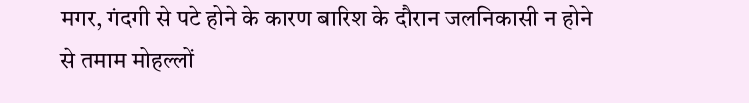मगर, गंदगी से पटे होने के कारण बारिश के दौरान जलनिकासी न होने से तमाम मोहल्लों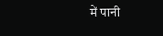में पानी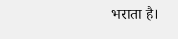भराता है।